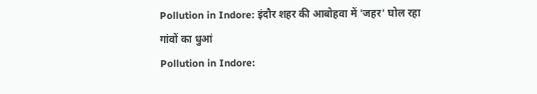Pollution in Indore: इंदौर शहर की आबोहवा में 'जहर' घोल रहा गांवों का धुआं
Pollution in Indore: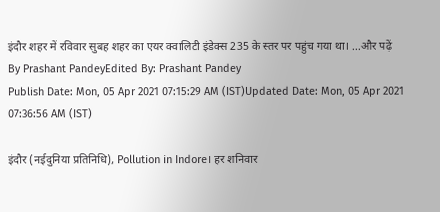इंदौर शहर में रविवार सुबह शहर का एयर क्वालिटी इंडेक्स 235 के स्तर पर पहुंच गया था। ...और पढ़ें
By Prashant PandeyEdited By: Prashant Pandey
Publish Date: Mon, 05 Apr 2021 07:15:29 AM (IST)Updated Date: Mon, 05 Apr 2021 07:36:56 AM (IST)

इंदौर (नईदुनिया प्रतिनिधि), Pollution in Indore। हर शनिवार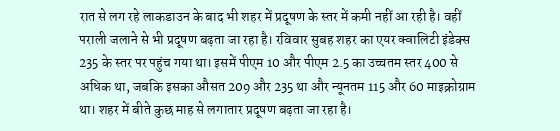रात से लग रहे लाकडाउन के बाद भी शहर में प्रदूषण के स्तर में कमी नहीं आ रही है। वहीं पराली जलाने से भी प्रदूषण बढ़ता जा रहा है। रविवार सुबह शहर का एयर क्वालिटी इंडेक्स 235 के स्तर पर पहुंच गया था। इसमें पीएम 10 और पीएम 2.5 का उच्चतम स्तर 400 से अधिक था, जबकि इसका औसत 209 और 235 था और न्यूनतम 115 और 60 माइक्रोग्राम था। शहर में बीते कुछ माह से लगातार प्रदूषण बढ़ता जा रहा है।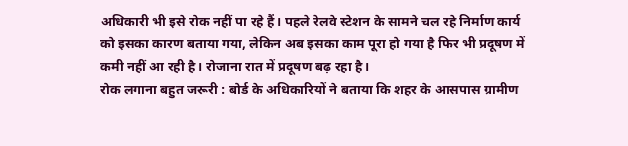अधिकारी भी इसे रोक नहीं पा रहे हैं। पहले रेलवे स्टेशन के सामने चल रहे निर्माण कार्य को इसका कारण बताया गया, लेकिन अब इसका काम पूरा हो गया है फिर भी प्रदूषण में कमी नहीं आ रही है। रोजाना रात में प्रदूषण बढ़ रहा है।
रोक लगाना बहुत जरूरी : बोर्ड के अधिकारियों ने बताया कि शहर के आसपास ग्रामीण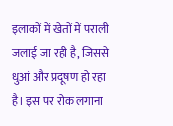इलाकों में खेतों में पराली जलाई जा रही है, जिससे धुआं और प्रदूषण हो रहा है। इस पर रोक लगाना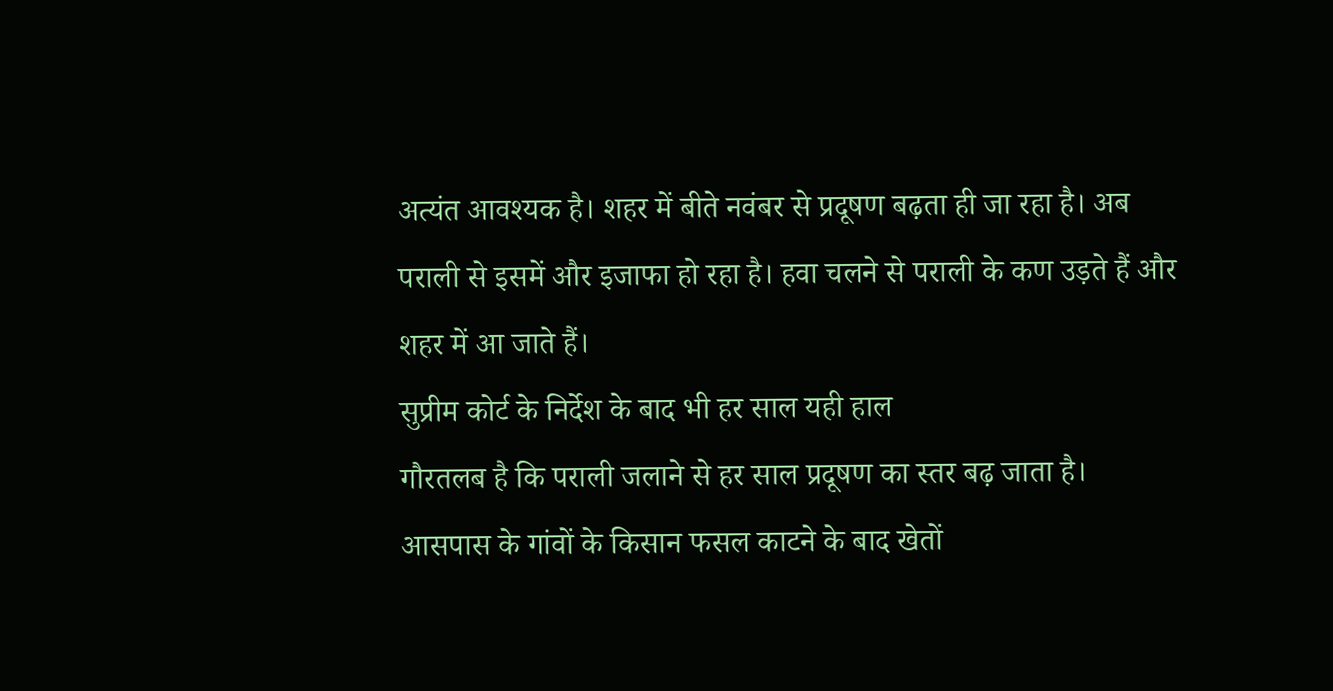अत्यंत आवश्यक है। शहर में बीते नवंबर से प्रदूषण बढ़ता ही जा रहा है। अब पराली से इसमें और इजाफा हो रहा है। हवा चलने से पराली के कण उड़ते हैं और शहर में आ जाते हैं।
सुप्रीम कोर्ट के निर्देश के बाद भी हर साल यही हाल
गौरतलब है कि पराली जलाने से हर साल प्रदूषण का स्तर बढ़ जाता है। आसपास के गांवों के किसान फसल काटने के बाद खेतों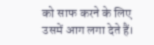को साफ करने के लिए उसमें आग लगा देते हैं।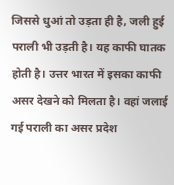जिससे धुआं तो उड़ता ही है, जली हुई पराली भी उड़ती है। यह काफी घातक होती है। उत्तर भारत में इसका काफी असर देखने को मिलता है। वहां जलाई गई पराली का असर प्रदेश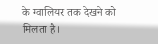के ग्वालियर तक देखने को मिलता है।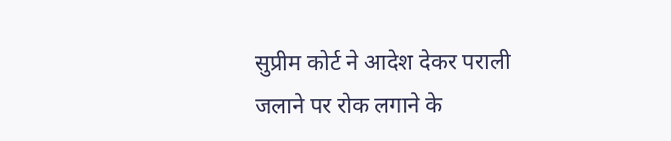सुप्रीम कोर्ट ने आदेश देकर पराली जलाने पर रोक लगाने के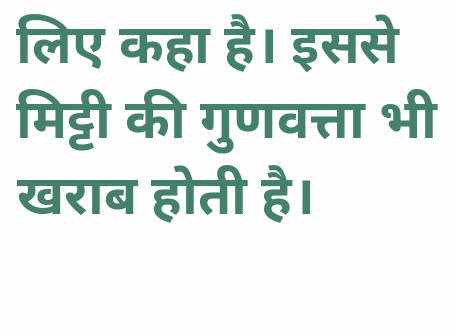लिए कहा है। इससे मिट्टी की गुणवत्ता भी खराब होती है।